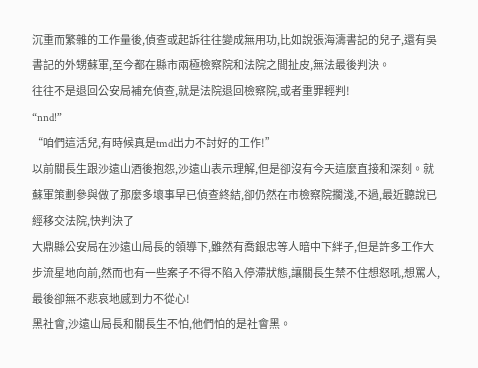沉重而繁雜的工作量後,偵查或起訴往往變成無用功,比如說張海濤書記的兒子,還有吳書記的外甥蘇軍,至今都在縣市兩極檢察院和法院之間扯皮,無法最後判決。
往往不是退回公安局補充偵查,就是法院退回檢察院,或者重罪輕判!
“nnd!”
“咱們這活兒,有時候真是tmd出力不討好的工作!”
以前關長生跟沙遠山酒後抱怨,沙遠山表示理解,但是卻沒有今天這麼直接和深刻。就蘇軍策劃參與做了那麼多壞事早已偵查終結,卻仍然在市檢察院擱淺,不過,最近聽說已經移交法院,快判決了
大鼎縣公安局在沙遠山局長的領導下,雖然有喬銀忠等人暗中下絆子,但是許多工作大步流星地向前,然而也有一些案子不得不陷入停滯狀態,讓關長生禁不住想怒吼,想罵人,最後卻無不悲哀地感到力不從心!
黑社會,沙遠山局長和關長生不怕,他們怕的是社會黑。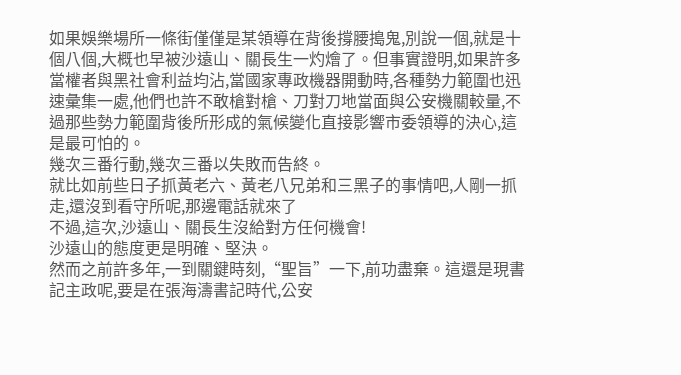如果娛樂場所一條街僅僅是某領導在背後撐腰搗鬼,別說一個,就是十個八個,大概也早被沙遠山、關長生一灼燴了。但事實證明,如果許多當權者與黑社會利益均沾,當國家專政機器開動時,各種勢力範圍也迅速彙集一處,他們也許不敢槍對槍、刀對刀地當面與公安機關較量,不過那些勢力範圍背後所形成的氣候變化直接影響市委領導的決心,這是最可怕的。
幾次三番行動,幾次三番以失敗而告終。
就比如前些日子抓黃老六、黃老八兄弟和三黑子的事情吧,人剛一抓走,還沒到看守所呢,那邊電話就來了
不過,這次,沙遠山、關長生沒給對方任何機會!
沙遠山的態度更是明確、堅決。
然而之前許多年,一到關鍵時刻,“聖旨”一下,前功盡棄。這還是現書記主政呢,要是在張海濤書記時代,公安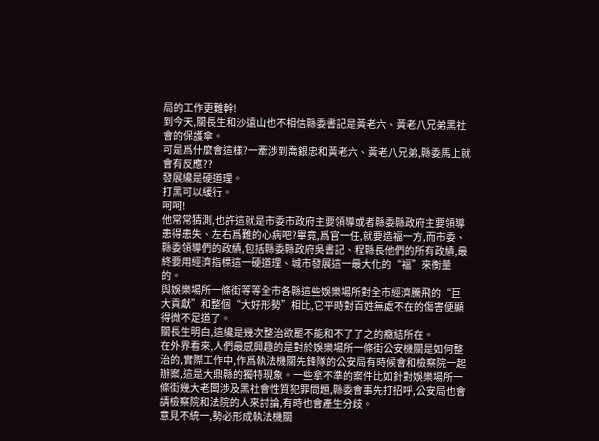局的工作更難幹!
到今天,關長生和沙遠山也不相信縣委書記是黃老六、黃老八兄弟黑社會的保護傘。
可是爲什麼會這樣?一牽涉到喬銀忠和黃老六、黃老八兄弟,縣委馬上就會有反應??
發展纔是硬道理。
打黑可以緩行。
呵呵!
他常常猜測,也許這就是市委市政府主要領導或者縣委縣政府主要領導患得患失、左右爲難的心病吧?畢竟,爲官一任,就要造福一方,而市委、縣委領導們的政績,包括縣委縣政府吳書記、程縣長他們的所有政績,最終要用經濟指標這一硬道理、城市發展這一最大化的“福”來衡量的。
與娛樂場所一條街等等全市各縣這些娛樂場所對全市經濟騰飛的“巨大貢獻”和整個“大好形勢”相比,它平時對百姓無處不在的傷害便顯得微不足道了。
關長生明白,這纔是幾次整治欲罷不能和不了了之的癥結所在。
在外界看來,人們最感興趣的是對於娛樂場所一條街公安機關是如何整治的,實際工作中,作爲執法機關先鋒隊的公安局有時候會和檢察院一起辦案,這是大鼎縣的獨特現象。一些拿不準的案件比如針對娛樂場所一條街幾大老闆涉及黑社會性質犯罪問題,縣委會事先打招呼,公安局也會請檢察院和法院的人來討論,有時也會產生分歧。
意見不統一,勢必形成執法機關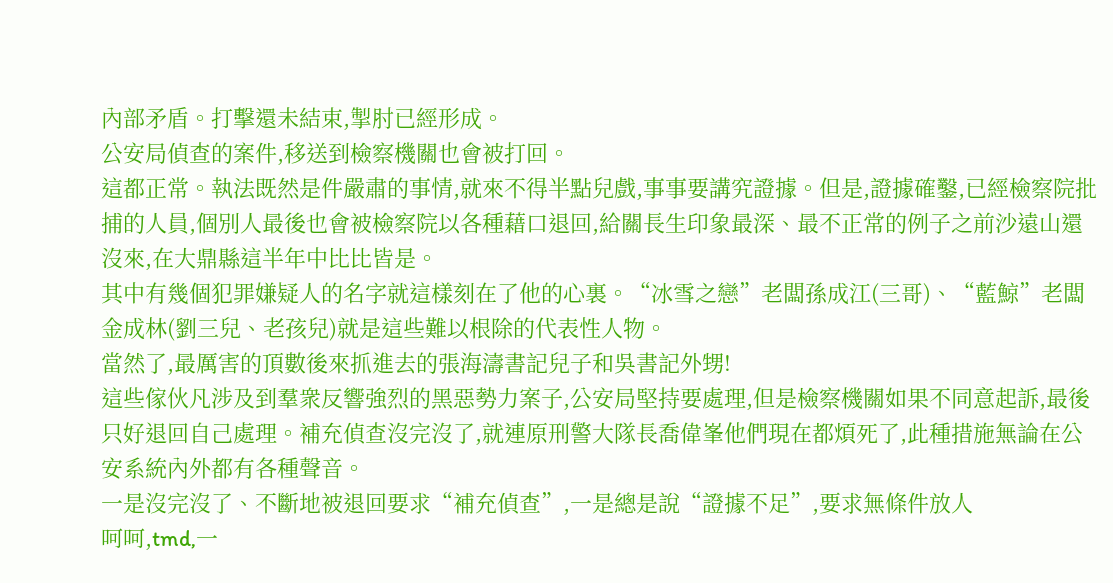內部矛盾。打擊還未結束,掣肘已經形成。
公安局偵查的案件,移送到檢察機關也會被打回。
這都正常。執法既然是件嚴肅的事情,就來不得半點兒戲,事事要講究證據。但是,證據確鑿,已經檢察院批捕的人員,個別人最後也會被檢察院以各種藉口退回,給關長生印象最深、最不正常的例子之前沙遠山還沒來,在大鼎縣這半年中比比皆是。
其中有幾個犯罪嫌疑人的名字就這樣刻在了他的心裏。“冰雪之戀”老闆孫成江(三哥)、“藍鯨”老闆金成林(劉三兒、老孩兒)就是這些難以根除的代表性人物。
當然了,最厲害的頂數後來抓進去的張海濤書記兒子和吳書記外甥!
這些傢伙凡涉及到羣衆反響強烈的黑惡勢力案子,公安局堅持要處理,但是檢察機關如果不同意起訴,最後只好退回自己處理。補充偵查沒完沒了,就連原刑警大隊長喬偉峯他們現在都煩死了,此種措施無論在公安系統內外都有各種聲音。
一是沒完沒了、不斷地被退回要求“補充偵查”,一是總是說“證據不足”,要求無條件放人
呵呵,tmd,一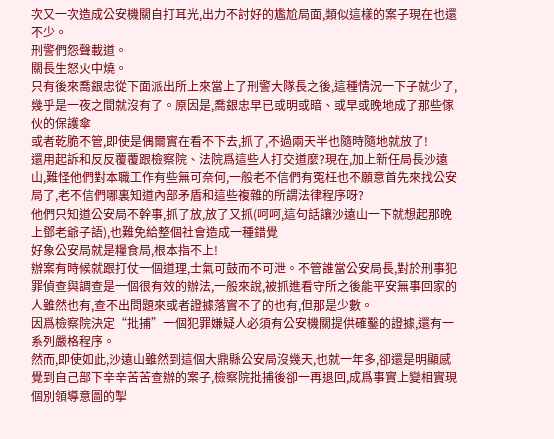次又一次造成公安機關自打耳光,出力不討好的尷尬局面,類似這樣的案子現在也還不少。
刑警們怨聲載道。
關長生怒火中燒。
只有後來喬銀忠從下面派出所上來當上了刑警大隊長之後,這種情況一下子就少了,幾乎是一夜之間就沒有了。原因是,喬銀忠早已或明或暗、或早或晚地成了那些傢伙的保護傘
或者乾脆不管,即使是偶爾實在看不下去,抓了,不過兩天半也隨時隨地就放了!
還用起訴和反反覆覆跟檢察院、法院爲這些人打交道麼?現在,加上新任局長沙遠山,難怪他們對本職工作有些無可奈何,一般老不信們有冤枉也不願意首先來找公安局了,老不信們哪裏知道內部矛盾和這些複雜的所謂法律程序呀?
他們只知道公安局不幹事,抓了放,放了又抓(呵呵,這句話讓沙遠山一下就想起那晚上鄧老爺子語),也難免給整個社會造成一種錯覺
好象公安局就是糧食局,根本指不上!
辦案有時候就跟打仗一個道理,士氣可鼓而不可泄。不管誰當公安局長,對於刑事犯罪偵查與調查是一個很有效的辦法,一般來說,被抓進看守所之後能平安無事回家的人雖然也有,查不出問題來或者證據落實不了的也有,但那是少數。
因爲檢察院決定“批捕”一個犯罪嫌疑人必須有公安機關提供確鑿的證據,還有一系列嚴格程序。
然而,即使如此,沙遠山雖然到這個大鼎縣公安局沒幾天,也就一年多,卻還是明顯感覺到自己部下辛辛苦苦查辦的案子,檢察院批捕後卻一再退回,成爲事實上變相實現個別領導意圖的掣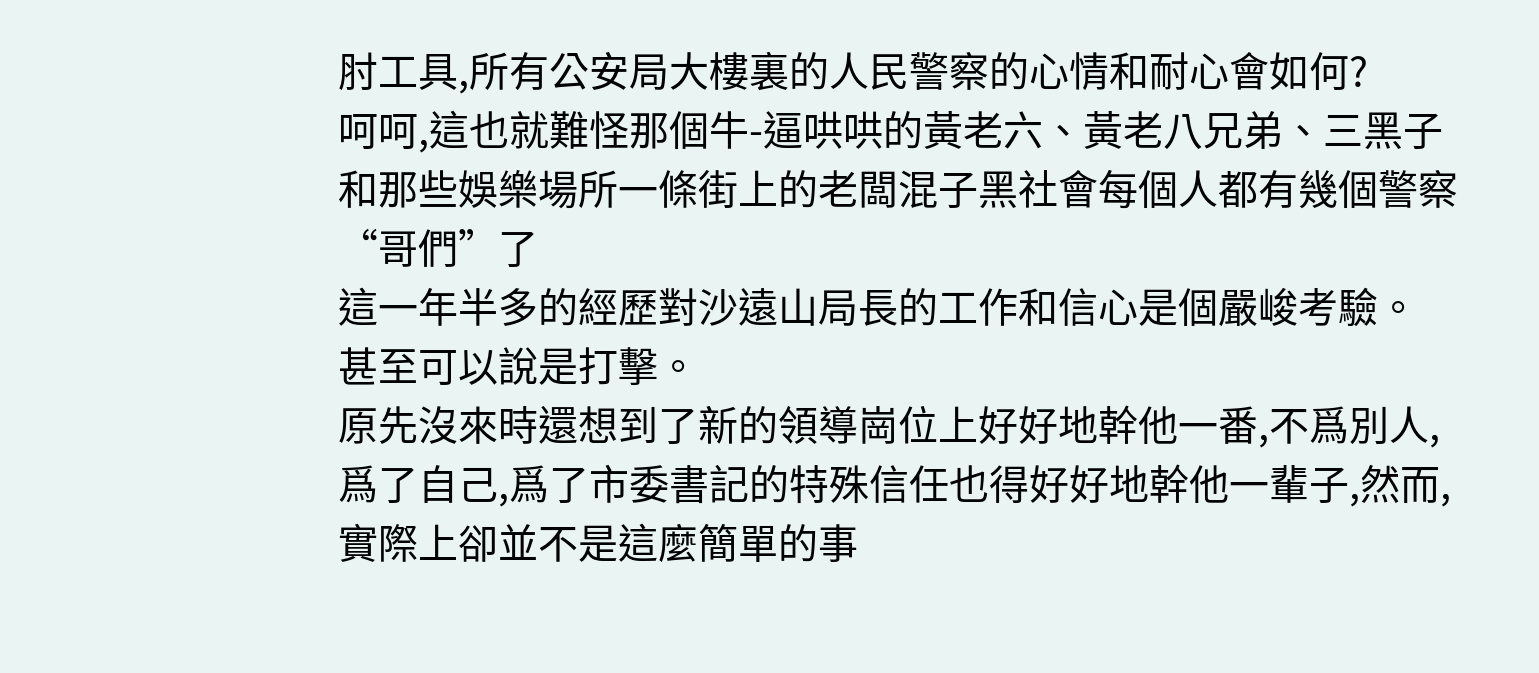肘工具,所有公安局大樓裏的人民警察的心情和耐心會如何?
呵呵,這也就難怪那個牛-逼哄哄的黃老六、黃老八兄弟、三黑子和那些娛樂場所一條街上的老闆混子黑社會每個人都有幾個警察“哥們”了
這一年半多的經歷對沙遠山局長的工作和信心是個嚴峻考驗。
甚至可以說是打擊。
原先沒來時還想到了新的領導崗位上好好地幹他一番,不爲別人,爲了自己,爲了市委書記的特殊信任也得好好地幹他一輩子,然而,實際上卻並不是這麼簡單的事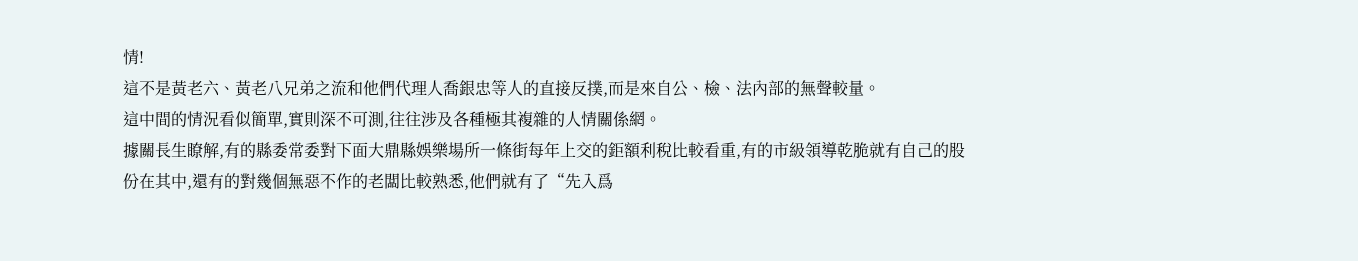情!
這不是黃老六、黃老八兄弟之流和他們代理人喬銀忠等人的直接反撲,而是來自公、檢、法內部的無聲較量。
這中間的情況看似簡單,實則深不可測,往往涉及各種極其複雜的人情關係網。
據關長生瞭解,有的縣委常委對下面大鼎縣娛樂場所一條街每年上交的鉅額利稅比較看重,有的市級領導乾脆就有自己的股份在其中,還有的對幾個無惡不作的老闆比較熟悉,他們就有了“先入爲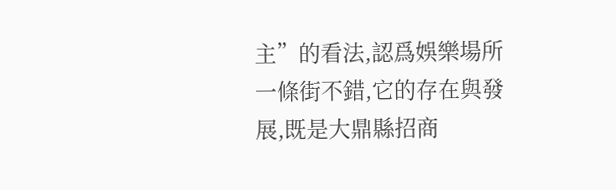主”的看法,認爲娛樂場所一條街不錯,它的存在與發展,既是大鼎縣招商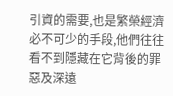引資的需要,也是繁榮經濟必不可少的手段,他們往往看不到隱藏在它背後的罪惡及深遠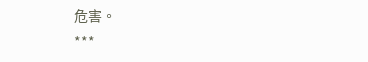危害。
***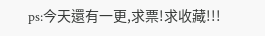ps:今天還有一更,求票!求收藏!!!